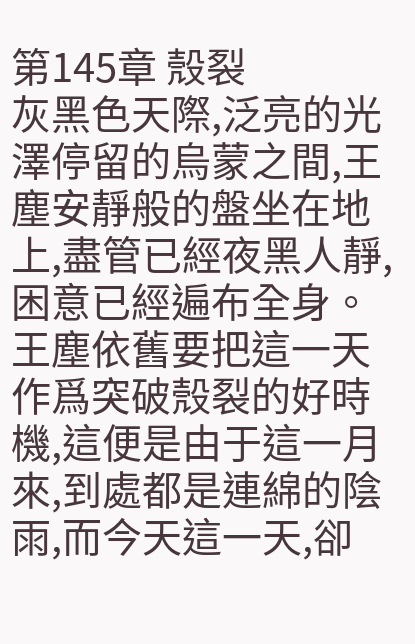第145章 殼裂
灰黑色天際,泛亮的光澤停留的烏蒙之間,王塵安靜般的盤坐在地上,盡管已經夜黑人靜,困意已經遍布全身。
王塵依舊要把這一天作爲突破殼裂的好時機,這便是由于這一月來,到處都是連綿的陰雨,而今天這一天,卻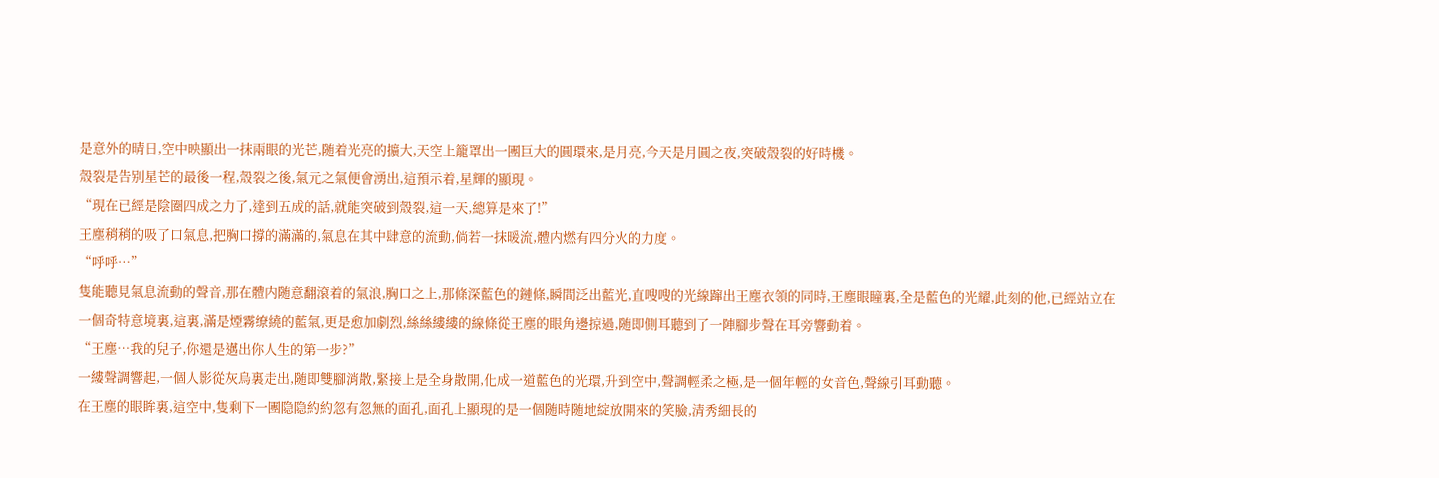是意外的晴日,空中映顯出一抹兩眼的光芒,随着光亮的擴大,天空上籠罩出一團巨大的圓環來,是月亮,今天是月圓之夜,突破殼裂的好時機。
殼裂是告别星芒的最後一程,殼裂之後,氣元之氣便會湧出,這預示着,星輝的顯現。
“現在已經是陰圈四成之力了,達到五成的話,就能突破到殼裂,這一天,總算是來了!”
王塵稍稍的吸了口氣息,把胸口撐的滿滿的,氣息在其中肆意的流動,倘若一抹暖流,體内燃有四分火的力度。
“呼呼…”
隻能聽見氣息流動的聲音,那在體内随意翻滾着的氣浪,胸口之上,那條深藍色的鏈條,瞬間泛出藍光,直嗖嗖的光線蹿出王塵衣領的同時,王塵眼瞳裏,全是藍色的光耀,此刻的他,已經站立在一個奇特意境裏,這裏,滿是煙霧缭繞的藍氣,更是愈加劇烈,絲絲縷縷的線條從王塵的眼角邊掠過,随即側耳聽到了一陣腳步聲在耳旁響動着。
“王塵…我的兒子,你還是邁出你人生的第一步?”
一縷聲調響起,一個人影從灰烏裏走出,随即雙腳消散,緊接上是全身散開,化成一道藍色的光環,升到空中,聲調輕柔之極,是一個年輕的女音色,聲線引耳動聽。
在王塵的眼眸裏,這空中,隻剩下一團隐隐約約忽有忽無的面孔,面孔上顯現的是一個随時随地綻放開來的笑臉,清秀細長的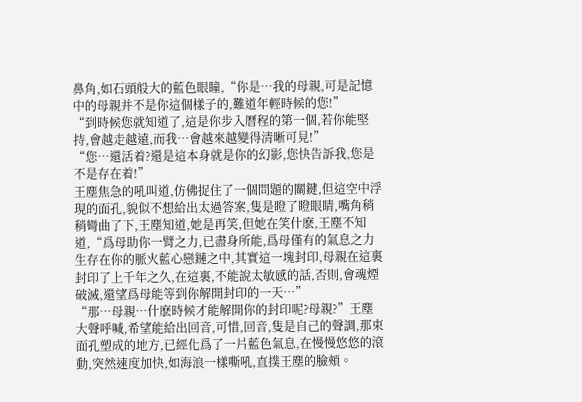鼻角,如石頭般大的藍色眼瞳,“你是…我的母親,可是記憶中的母親并不是你這個樣子的,難道年輕時候的您!”
“到時候您就知道了,這是你步入曆程的第一個,若你能堅持,會越走越遠,而我…會越來越變得清晰可見!”
“您…還活着?還是這本身就是你的幻影,您快告訴我,您是不是存在着!”
王塵焦急的吼叫道,仿佛捉住了一個問題的關鍵,但這空中浮現的面孔,貌似不想給出太過答案,隻是瞪了瞪眼睛,嘴角稍稍彎曲了下,王塵知道,她是再笑,但她在笑什麽,王塵不知道,“爲母助你一臂之力,已盡身所能,爲母僅有的氣息之力生存在你的脈火藍心戀鏈之中,其實這一塊封印,母親在這裏封印了上千年之久,在這裏,不能說太敏感的話,否則,會魂煙破滅,還望爲母能等到你解開封印的一天…”
“那…母親…什麽時候才能解開你的封印呢?母親?”王塵大聲呼喊,希望能給出回音,可惜,回音,隻是自己的聲調,那束面孔塑成的地方,已經化爲了一片藍色氣息,在慢慢悠悠的滾動,突然速度加快,如海浪一樣嘶吼,直撲王塵的臉頰。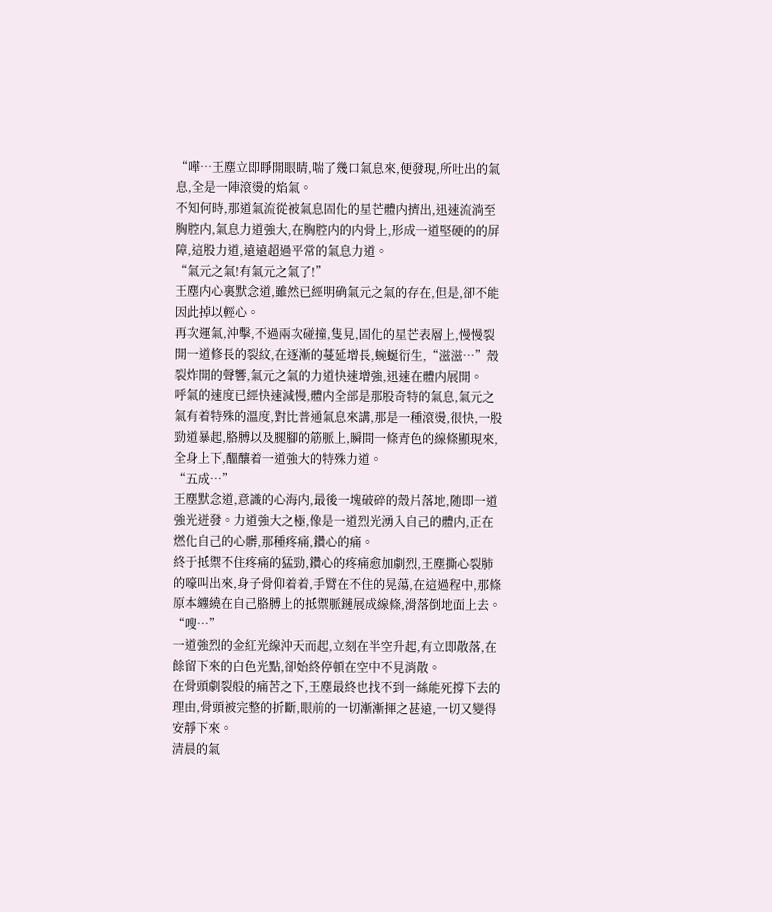“嘩…王塵立即睜開眼睛,喘了幾口氣息來,便發現,所吐出的氣息,全是一陣滾燙的焰氣。
不知何時,那道氣流從被氣息固化的星芒體内擠出,迅速流淌至胸腔内,氣息力道強大,在胸腔内的内骨上,形成一道堅硬的的屏障,這股力道,遠遠超過平常的氣息力道。
“氣元之氣!有氣元之氣了!”
王塵内心裏默念道,雖然已經明确氣元之氣的存在,但是,卻不能因此掉以輕心。
再次運氣,沖擊,不過兩次碰撞,隻見,固化的星芒表層上,慢慢裂開一道修長的裂紋,在逐漸的蔓延增長,蜿蜒衍生,“滋滋…”殼裂炸開的聲響,氣元之氣的力道快速增強,迅速在體内展開。
呼氣的速度已經快速減慢,體内全部是那股奇特的氣息,氣元之氣有着特殊的溫度,對比普通氣息來講,那是一種滾燙,很快,一股勁道暴起,胳膊以及腿腳的筋脈上,瞬間一條青色的線條顯現來,全身上下,醞釀着一道強大的特殊力道。
“五成…”
王塵默念道,意識的心海内,最後一塊破碎的殼片落地,随即一道強光迸發。力道強大之極,像是一道烈光湧入自己的體内,正在燃化自己的心髒,那種疼痛,鑽心的痛。
終于抵禦不住疼痛的猛勁,鑽心的疼痛愈加劇烈,王塵撕心裂肺的嚎叫出來,身子骨仰着着,手臂在不住的晃蕩,在這過程中,那條原本纏繞在自己胳膊上的抵禦脈鏈展成線條,滑落倒地面上去。
“嗖…”
一道強烈的金紅光線沖天而起,立刻在半空升起,有立即散落,在餘留下來的白色光點,卻始終停頓在空中不見消散。
在骨頭劇裂般的痛苦之下,王塵最終也找不到一絲能死撐下去的理由,骨頭被完整的折斷,眼前的一切漸漸揮之甚遠,一切又變得安靜下來。
清晨的氣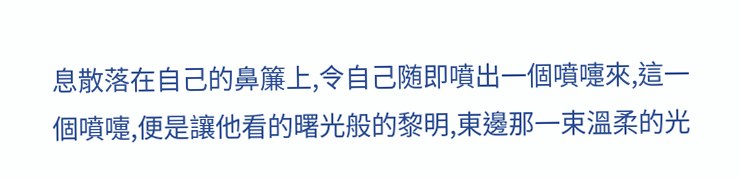息散落在自己的鼻簾上,令自己随即噴出一個噴嚏來,這一個噴嚏,便是讓他看的曙光般的黎明,東邊那一束溫柔的光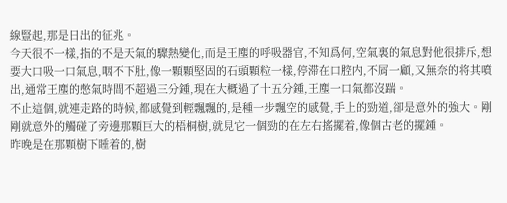線豎起,那是日出的征兆。
今天很不一樣,指的不是天氣的驟熱變化,而是王塵的呼吸器官,不知爲何,空氣裏的氣息對他很排斥,想要大口吸一口氣息,咽不下肚,像一顆顆堅固的石頭顆粒一樣,停滞在口腔内,不屑一顧,又無奈的将其噴出,通常王塵的憋氣時間不超過三分鍾,現在大概過了十五分鍾,王塵一口氣都沒踹。
不止這個,就連走路的時候,都感覺到輕飄飄的,是種一步飄空的感覺,手上的勁道,卻是意外的強大。剛剛就意外的觸碰了旁邊那顆巨大的梧桐樹,就見它一個勁的在左右搖擺着,像個古老的擺鍾。
昨晚是在那顆樹下睡着的,樹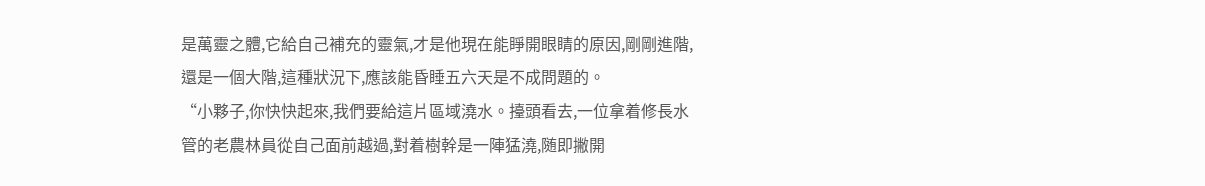是萬靈之體,它給自己補充的靈氣,才是他現在能睜開眼睛的原因,剛剛進階,還是一個大階,這種狀況下,應該能昏睡五六天是不成問題的。
“小夥子,你快快起來,我們要給這片區域澆水。擡頭看去,一位拿着修長水管的老農林員從自己面前越過,對着樹幹是一陣猛澆,随即撇開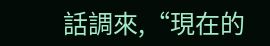話調來,“現在的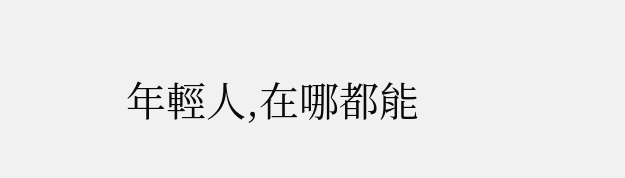年輕人,在哪都能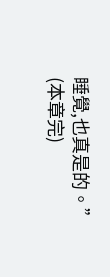睡覺,也真是的。”
(本章完)